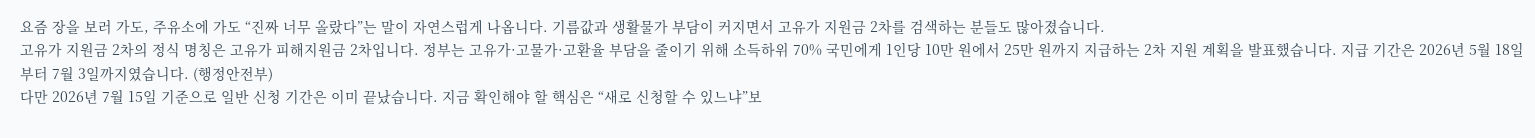요즘 장을 보러 가도, 주유소에 가도 “진짜 너무 올랐다”는 말이 자연스럽게 나옵니다. 기름값과 생활물가 부담이 커지면서 고유가 지원금 2차를 검색하는 분들도 많아졌습니다.
고유가 지원금 2차의 정식 명칭은 고유가 피해지원금 2차입니다. 정부는 고유가·고물가·고환율 부담을 줄이기 위해 소득하위 70% 국민에게 1인당 10만 원에서 25만 원까지 지급하는 2차 지원 계획을 발표했습니다. 지급 기간은 2026년 5월 18일부터 7월 3일까지였습니다. (행정안전부)
다만 2026년 7월 15일 기준으로 일반 신청 기간은 이미 끝났습니다. 지금 확인해야 할 핵심은 “새로 신청할 수 있느냐”보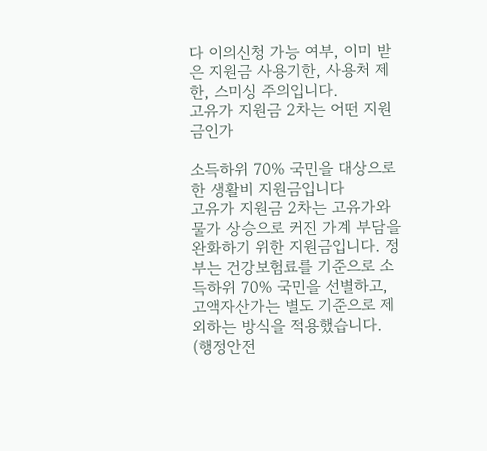다 이의신청 가능 여부, 이미 받은 지원금 사용기한, 사용처 제한, 스미싱 주의입니다.
고유가 지원금 2차는 어떤 지원금인가

소득하위 70% 국민을 대상으로 한 생활비 지원금입니다
고유가 지원금 2차는 고유가와 물가 상승으로 커진 가계 부담을 완화하기 위한 지원금입니다. 정부는 건강보험료를 기준으로 소득하위 70% 국민을 선별하고, 고액자산가는 별도 기준으로 제외하는 방식을 적용했습니다. (행정안전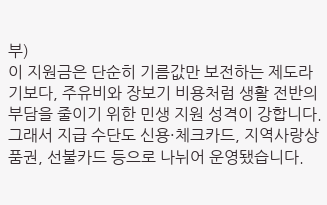부)
이 지원금은 단순히 기름값만 보전하는 제도라기보다, 주유비와 장보기 비용처럼 생활 전반의 부담을 줄이기 위한 민생 지원 성격이 강합니다. 그래서 지급 수단도 신용·체크카드, 지역사랑상품권, 선불카드 등으로 나뉘어 운영됐습니다.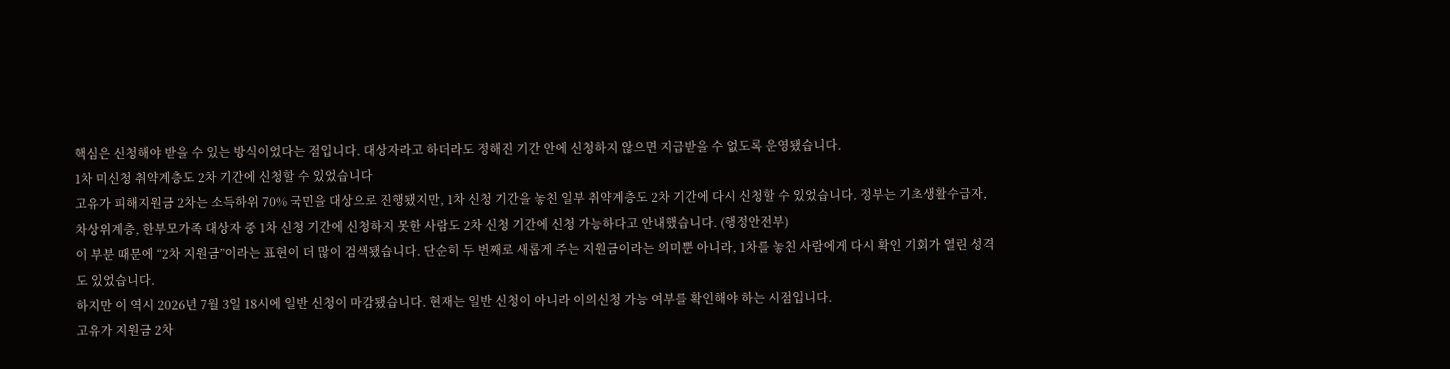핵심은 신청해야 받을 수 있는 방식이었다는 점입니다. 대상자라고 하더라도 정해진 기간 안에 신청하지 않으면 지급받을 수 없도록 운영됐습니다.
1차 미신청 취약계층도 2차 기간에 신청할 수 있었습니다
고유가 피해지원금 2차는 소득하위 70% 국민을 대상으로 진행됐지만, 1차 신청 기간을 놓친 일부 취약계층도 2차 기간에 다시 신청할 수 있었습니다. 정부는 기초생활수급자, 차상위계층, 한부모가족 대상자 중 1차 신청 기간에 신청하지 못한 사람도 2차 신청 기간에 신청 가능하다고 안내했습니다. (행정안전부)
이 부분 때문에 “2차 지원금”이라는 표현이 더 많이 검색됐습니다. 단순히 두 번째로 새롭게 주는 지원금이라는 의미뿐 아니라, 1차를 놓친 사람에게 다시 확인 기회가 열린 성격도 있었습니다.
하지만 이 역시 2026년 7월 3일 18시에 일반 신청이 마감됐습니다. 현재는 일반 신청이 아니라 이의신청 가능 여부를 확인해야 하는 시점입니다.
고유가 지원금 2차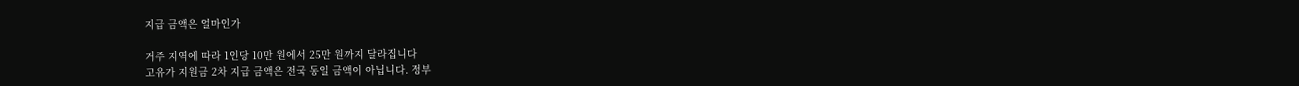지급 금액은 얼마인가

거주 지역에 따라 1인당 10만 원에서 25만 원까지 달라집니다
고유가 지원금 2차 지급 금액은 전국 동일 금액이 아닙니다. 정부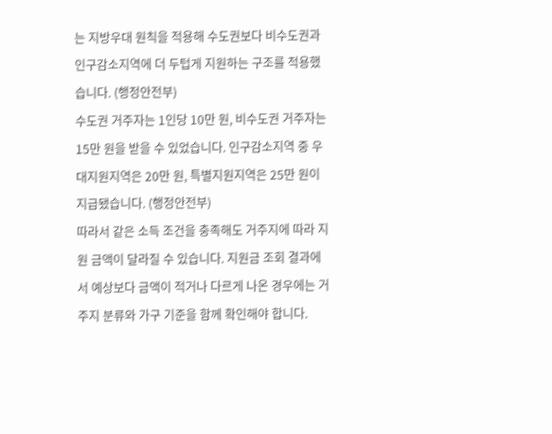는 지방우대 원칙을 적용해 수도권보다 비수도권과 인구감소지역에 더 두텁게 지원하는 구조를 적용했습니다. (행정안전부)
수도권 거주자는 1인당 10만 원, 비수도권 거주자는 15만 원을 받을 수 있었습니다. 인구감소지역 중 우대지원지역은 20만 원, 특별지원지역은 25만 원이 지급됐습니다. (행정안전부)
따라서 같은 소득 조건을 충족해도 거주지에 따라 지원 금액이 달라질 수 있습니다. 지원금 조회 결과에서 예상보다 금액이 적거나 다르게 나온 경우에는 거주지 분류와 가구 기준을 함께 확인해야 합니다.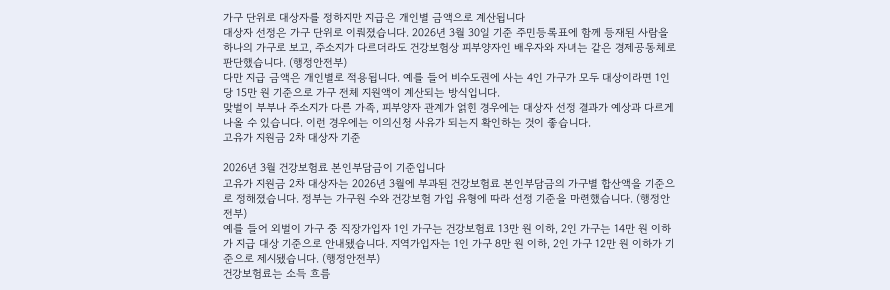가구 단위로 대상자를 정하지만 지급은 개인별 금액으로 계산됩니다
대상자 선정은 가구 단위로 이뤄졌습니다. 2026년 3월 30일 기준 주민등록표에 함께 등재된 사람을 하나의 가구로 보고, 주소지가 다르더라도 건강보험상 피부양자인 배우자와 자녀는 같은 경제공동체로 판단했습니다. (행정안전부)
다만 지급 금액은 개인별로 적용됩니다. 예를 들어 비수도권에 사는 4인 가구가 모두 대상이라면 1인당 15만 원 기준으로 가구 전체 지원액이 계산되는 방식입니다.
맞벌이 부부나 주소지가 다른 가족, 피부양자 관계가 얽힌 경우에는 대상자 선정 결과가 예상과 다르게 나올 수 있습니다. 이런 경우에는 이의신청 사유가 되는지 확인하는 것이 좋습니다.
고유가 지원금 2차 대상자 기준

2026년 3월 건강보험료 본인부담금이 기준입니다
고유가 지원금 2차 대상자는 2026년 3월에 부과된 건강보험료 본인부담금의 가구별 합산액을 기준으로 정해졌습니다. 정부는 가구원 수와 건강보험 가입 유형에 따라 선정 기준을 마련했습니다. (행정안전부)
예를 들어 외벌이 가구 중 직장가입자 1인 가구는 건강보험료 13만 원 이하, 2인 가구는 14만 원 이하가 지급 대상 기준으로 안내됐습니다. 지역가입자는 1인 가구 8만 원 이하, 2인 가구 12만 원 이하가 기준으로 제시됐습니다. (행정안전부)
건강보험료는 소득 흐름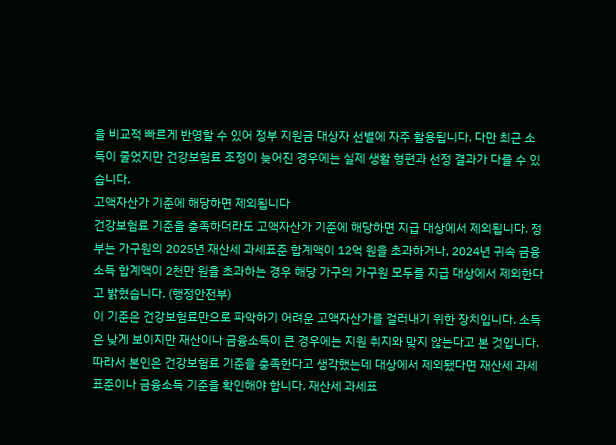을 비교적 빠르게 반영할 수 있어 정부 지원금 대상자 선별에 자주 활용됩니다. 다만 최근 소득이 줄었지만 건강보험료 조정이 늦어진 경우에는 실제 생활 형편과 선정 결과가 다를 수 있습니다.
고액자산가 기준에 해당하면 제외됩니다
건강보험료 기준을 충족하더라도 고액자산가 기준에 해당하면 지급 대상에서 제외됩니다. 정부는 가구원의 2025년 재산세 과세표준 합계액이 12억 원을 초과하거나, 2024년 귀속 금융소득 합계액이 2천만 원을 초과하는 경우 해당 가구의 가구원 모두를 지급 대상에서 제외한다고 밝혔습니다. (행정안전부)
이 기준은 건강보험료만으로 파악하기 어려운 고액자산가를 걸러내기 위한 장치입니다. 소득은 낮게 보이지만 재산이나 금융소득이 큰 경우에는 지원 취지와 맞지 않는다고 본 것입니다.
따라서 본인은 건강보험료 기준을 충족한다고 생각했는데 대상에서 제외됐다면 재산세 과세표준이나 금융소득 기준을 확인해야 합니다. 재산세 과세표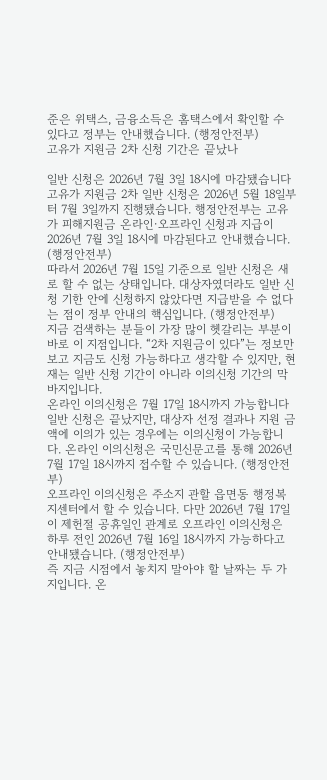준은 위택스, 금융소득은 홈택스에서 확인할 수 있다고 정부는 안내했습니다. (행정안전부)
고유가 지원금 2차 신청 기간은 끝났나

일반 신청은 2026년 7월 3일 18시에 마감됐습니다
고유가 지원금 2차 일반 신청은 2026년 5월 18일부터 7월 3일까지 진행됐습니다. 행정안전부는 고유가 피해지원금 온라인·오프라인 신청과 지급이 2026년 7월 3일 18시에 마감된다고 안내했습니다. (행정안전부)
따라서 2026년 7월 15일 기준으로 일반 신청은 새로 할 수 없는 상태입니다. 대상자였더라도 일반 신청 기한 안에 신청하지 않았다면 지급받을 수 없다는 점이 정부 안내의 핵심입니다. (행정안전부)
지금 검색하는 분들이 가장 많이 헷갈리는 부분이 바로 이 지점입니다. “2차 지원금이 있다”는 정보만 보고 지금도 신청 가능하다고 생각할 수 있지만, 현재는 일반 신청 기간이 아니라 이의신청 기간의 막바지입니다.
온라인 이의신청은 7월 17일 18시까지 가능합니다
일반 신청은 끝났지만, 대상자 선정 결과나 지원 금액에 이의가 있는 경우에는 이의신청이 가능합니다. 온라인 이의신청은 국민신문고를 통해 2026년 7월 17일 18시까지 접수할 수 있습니다. (행정안전부)
오프라인 이의신청은 주소지 관할 읍면동 행정복지센터에서 할 수 있습니다. 다만 2026년 7월 17일이 제헌절 공휴일인 관계로 오프라인 이의신청은 하루 전인 2026년 7월 16일 18시까지 가능하다고 안내됐습니다. (행정안전부)
즉 지금 시점에서 놓치지 말아야 할 날짜는 두 가지입니다. 온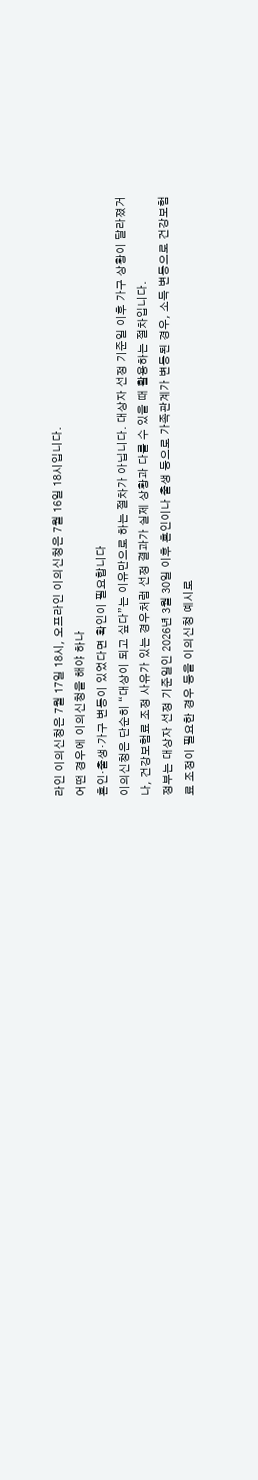라인 이의신청은 7월 17일 18시, 오프라인 이의신청은 7월 16일 18시입니다.
어떤 경우에 이의신청을 해야 하나
혼인·출생·가구 변동이 있었다면 확인이 필요합니다
이의신청은 단순히 “대상이 되고 싶다”는 이유만으로 하는 절차가 아닙니다. 대상자 선정 기준일 이후 가구 상황이 달라졌거나, 건강보험료 조정 사유가 있는 경우처럼 선정 결과가 실제 상황과 다를 수 있을 때 활용하는 절차입니다.
정부는 대상자 선정 기준일인 2026년 3월 30일 이후 혼인이나 출생 등으로 가족관계가 변동된 경우, 소득 변동으로 건강보험료 조정이 필요한 경우 등을 이의신청 예시로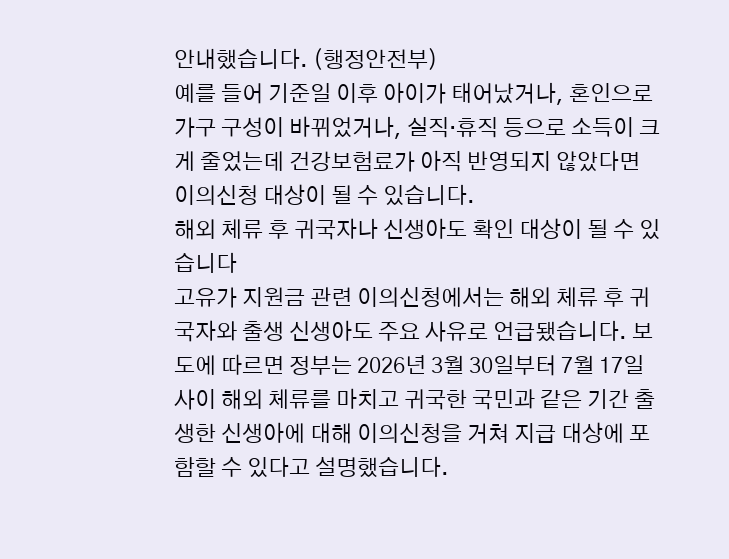안내했습니다. (행정안전부)
예를 들어 기준일 이후 아이가 태어났거나, 혼인으로 가구 구성이 바뀌었거나, 실직·휴직 등으로 소득이 크게 줄었는데 건강보험료가 아직 반영되지 않았다면 이의신청 대상이 될 수 있습니다.
해외 체류 후 귀국자나 신생아도 확인 대상이 될 수 있습니다
고유가 지원금 관련 이의신청에서는 해외 체류 후 귀국자와 출생 신생아도 주요 사유로 언급됐습니다. 보도에 따르면 정부는 2026년 3월 30일부터 7월 17일 사이 해외 체류를 마치고 귀국한 국민과 같은 기간 출생한 신생아에 대해 이의신청을 거쳐 지급 대상에 포함할 수 있다고 설명했습니다.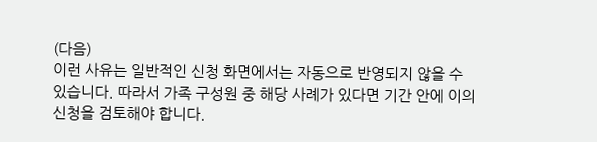(다음)
이런 사유는 일반적인 신청 화면에서는 자동으로 반영되지 않을 수 있습니다. 따라서 가족 구성원 중 해당 사례가 있다면 기간 안에 이의신청을 검토해야 합니다.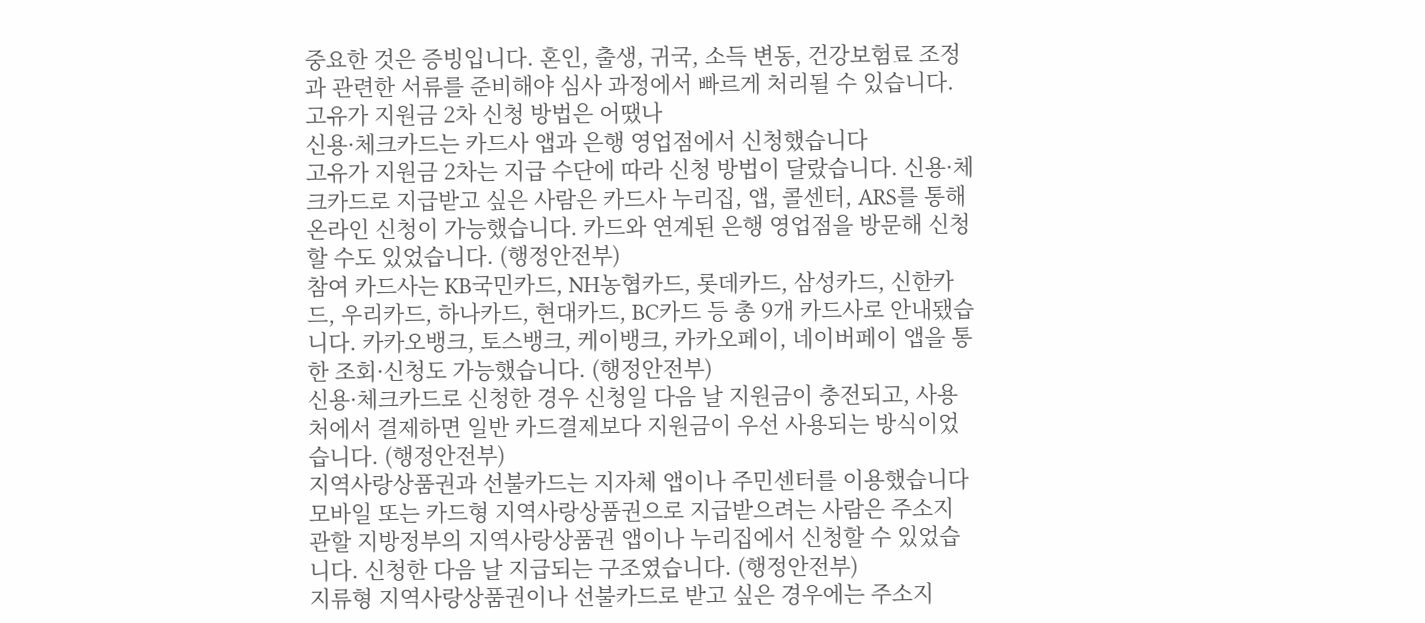중요한 것은 증빙입니다. 혼인, 출생, 귀국, 소득 변동, 건강보험료 조정과 관련한 서류를 준비해야 심사 과정에서 빠르게 처리될 수 있습니다.
고유가 지원금 2차 신청 방법은 어땠나
신용·체크카드는 카드사 앱과 은행 영업점에서 신청했습니다
고유가 지원금 2차는 지급 수단에 따라 신청 방법이 달랐습니다. 신용·체크카드로 지급받고 싶은 사람은 카드사 누리집, 앱, 콜센터, ARS를 통해 온라인 신청이 가능했습니다. 카드와 연계된 은행 영업점을 방문해 신청할 수도 있었습니다. (행정안전부)
참여 카드사는 KB국민카드, NH농협카드, 롯데카드, 삼성카드, 신한카드, 우리카드, 하나카드, 현대카드, BC카드 등 총 9개 카드사로 안내됐습니다. 카카오뱅크, 토스뱅크, 케이뱅크, 카카오페이, 네이버페이 앱을 통한 조회·신청도 가능했습니다. (행정안전부)
신용·체크카드로 신청한 경우 신청일 다음 날 지원금이 충전되고, 사용처에서 결제하면 일반 카드결제보다 지원금이 우선 사용되는 방식이었습니다. (행정안전부)
지역사랑상품권과 선불카드는 지자체 앱이나 주민센터를 이용했습니다
모바일 또는 카드형 지역사랑상품권으로 지급받으려는 사람은 주소지 관할 지방정부의 지역사랑상품권 앱이나 누리집에서 신청할 수 있었습니다. 신청한 다음 날 지급되는 구조였습니다. (행정안전부)
지류형 지역사랑상품권이나 선불카드로 받고 싶은 경우에는 주소지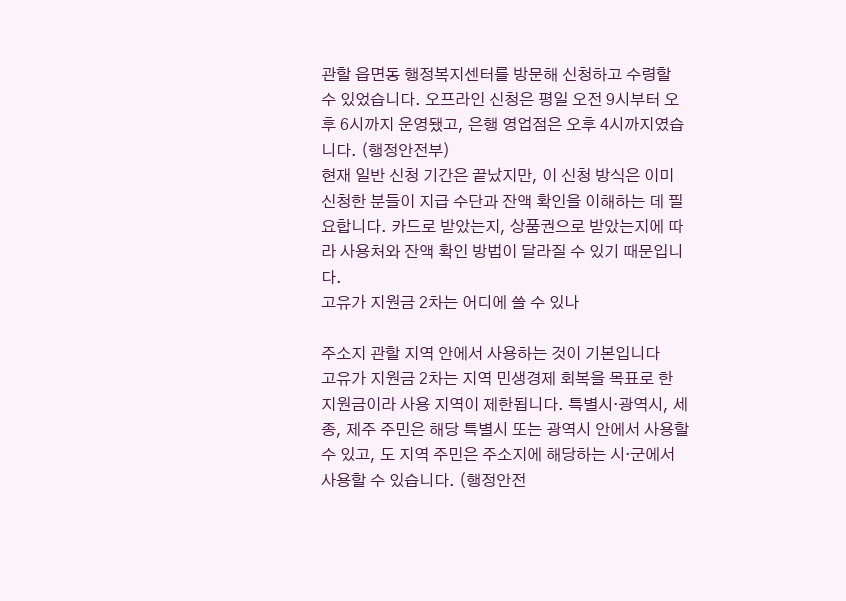관할 읍면동 행정복지센터를 방문해 신청하고 수령할 수 있었습니다. 오프라인 신청은 평일 오전 9시부터 오후 6시까지 운영됐고, 은행 영업점은 오후 4시까지였습니다. (행정안전부)
현재 일반 신청 기간은 끝났지만, 이 신청 방식은 이미 신청한 분들이 지급 수단과 잔액 확인을 이해하는 데 필요합니다. 카드로 받았는지, 상품권으로 받았는지에 따라 사용처와 잔액 확인 방법이 달라질 수 있기 때문입니다.
고유가 지원금 2차는 어디에 쓸 수 있나

주소지 관할 지역 안에서 사용하는 것이 기본입니다
고유가 지원금 2차는 지역 민생경제 회복을 목표로 한 지원금이라 사용 지역이 제한됩니다. 특별시·광역시, 세종, 제주 주민은 해당 특별시 또는 광역시 안에서 사용할 수 있고, 도 지역 주민은 주소지에 해당하는 시·군에서 사용할 수 있습니다. (행정안전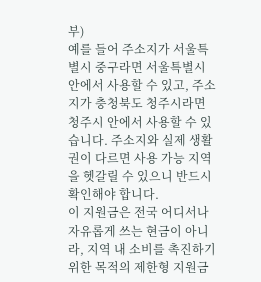부)
예를 들어 주소지가 서울특별시 중구라면 서울특별시 안에서 사용할 수 있고, 주소지가 충청북도 청주시라면 청주시 안에서 사용할 수 있습니다. 주소지와 실제 생활권이 다르면 사용 가능 지역을 헷갈릴 수 있으니 반드시 확인해야 합니다.
이 지원금은 전국 어디서나 자유롭게 쓰는 현금이 아니라, 지역 내 소비를 촉진하기 위한 목적의 제한형 지원금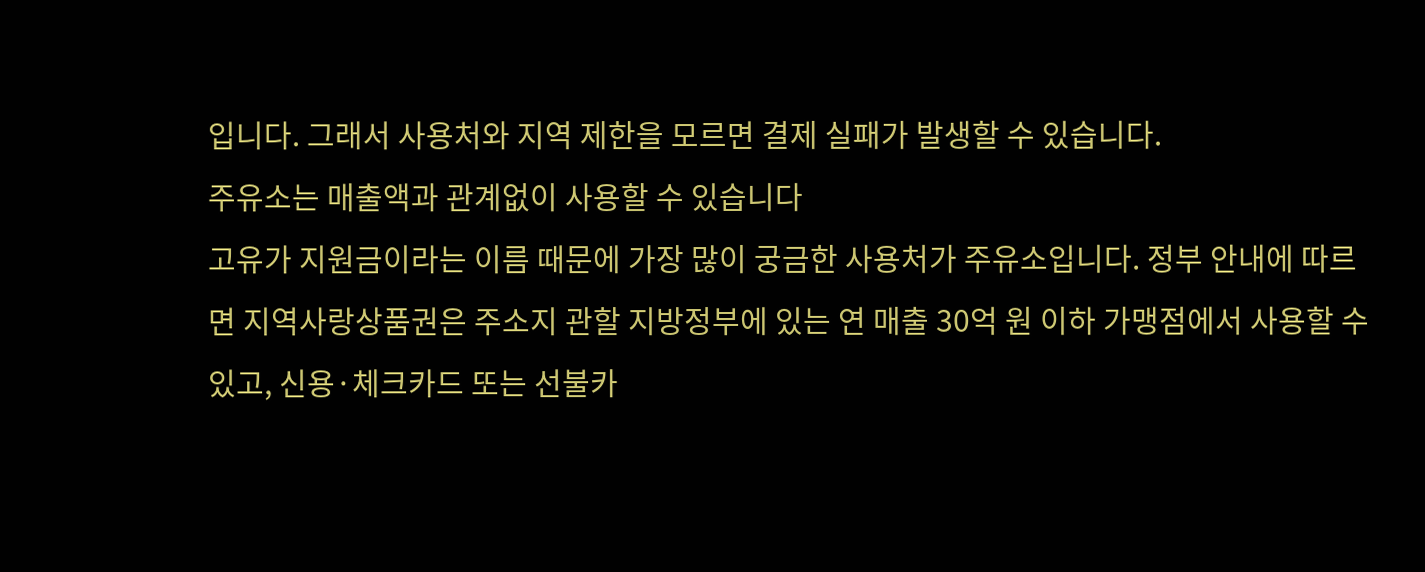입니다. 그래서 사용처와 지역 제한을 모르면 결제 실패가 발생할 수 있습니다.
주유소는 매출액과 관계없이 사용할 수 있습니다
고유가 지원금이라는 이름 때문에 가장 많이 궁금한 사용처가 주유소입니다. 정부 안내에 따르면 지역사랑상품권은 주소지 관할 지방정부에 있는 연 매출 30억 원 이하 가맹점에서 사용할 수 있고, 신용·체크카드 또는 선불카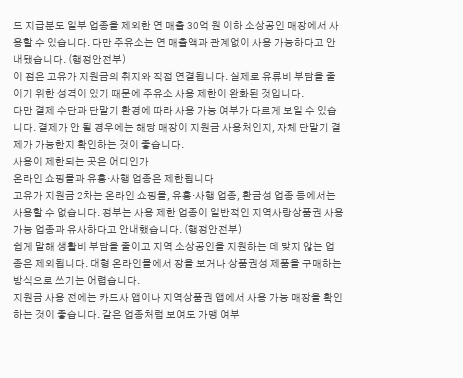드 지급분도 일부 업종을 제외한 연 매출 30억 원 이하 소상공인 매장에서 사용할 수 있습니다. 다만 주유소는 연 매출액과 관계없이 사용 가능하다고 안내됐습니다. (행정안전부)
이 점은 고유가 지원금의 취지와 직접 연결됩니다. 실제로 유류비 부담을 줄이기 위한 성격이 있기 때문에 주유소 사용 제한이 완화된 것입니다.
다만 결제 수단과 단말기 환경에 따라 사용 가능 여부가 다르게 보일 수 있습니다. 결제가 안 될 경우에는 해당 매장이 지원금 사용처인지, 자체 단말기 결제가 가능한지 확인하는 것이 좋습니다.
사용이 제한되는 곳은 어디인가
온라인 쇼핑몰과 유흥·사행 업종은 제한됩니다
고유가 지원금 2차는 온라인 쇼핑몰, 유흥·사행 업종, 환금성 업종 등에서는 사용할 수 없습니다. 정부는 사용 제한 업종이 일반적인 지역사랑상품권 사용 가능 업종과 유사하다고 안내했습니다. (행정안전부)
쉽게 말해 생활비 부담을 줄이고 지역 소상공인을 지원하는 데 맞지 않는 업종은 제외됩니다. 대형 온라인몰에서 장을 보거나 상품권성 제품을 구매하는 방식으로 쓰기는 어렵습니다.
지원금 사용 전에는 카드사 앱이나 지역상품권 앱에서 사용 가능 매장을 확인하는 것이 좋습니다. 같은 업종처럼 보여도 가맹 여부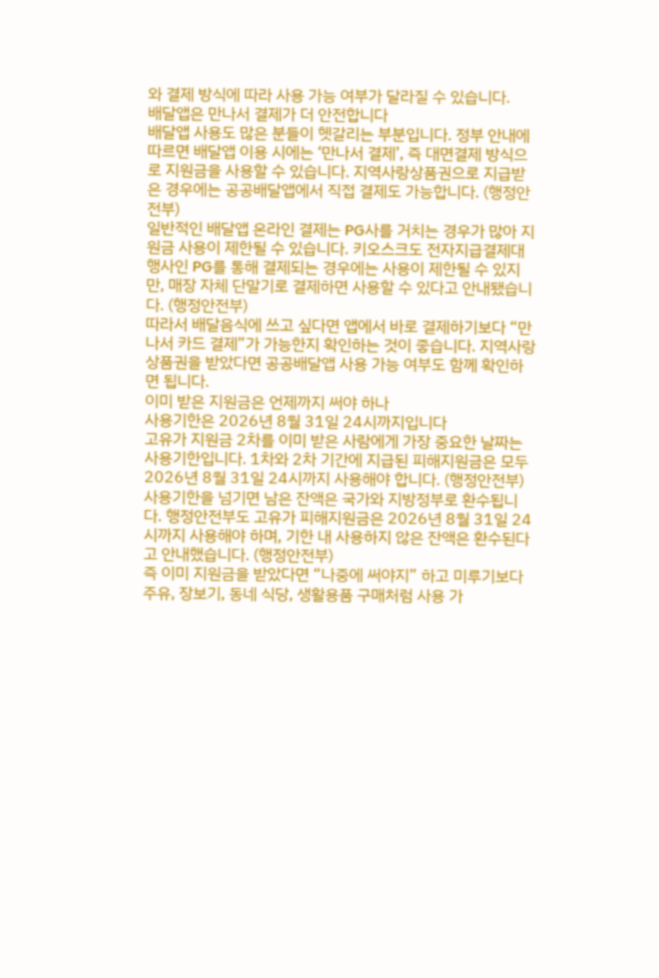와 결제 방식에 따라 사용 가능 여부가 달라질 수 있습니다.
배달앱은 만나서 결제가 더 안전합니다
배달앱 사용도 많은 분들이 헷갈리는 부분입니다. 정부 안내에 따르면 배달앱 이용 시에는 ‘만나서 결제’, 즉 대면결제 방식으로 지원금을 사용할 수 있습니다. 지역사랑상품권으로 지급받은 경우에는 공공배달앱에서 직접 결제도 가능합니다. (행정안전부)
일반적인 배달앱 온라인 결제는 PG사를 거치는 경우가 많아 지원금 사용이 제한될 수 있습니다. 키오스크도 전자지급결제대행사인 PG를 통해 결제되는 경우에는 사용이 제한될 수 있지만, 매장 자체 단말기로 결제하면 사용할 수 있다고 안내됐습니다. (행정안전부)
따라서 배달음식에 쓰고 싶다면 앱에서 바로 결제하기보다 “만나서 카드 결제”가 가능한지 확인하는 것이 좋습니다. 지역사랑상품권을 받았다면 공공배달앱 사용 가능 여부도 함께 확인하면 됩니다.
이미 받은 지원금은 언제까지 써야 하나
사용기한은 2026년 8월 31일 24시까지입니다
고유가 지원금 2차를 이미 받은 사람에게 가장 중요한 날짜는 사용기한입니다. 1차와 2차 기간에 지급된 피해지원금은 모두 2026년 8월 31일 24시까지 사용해야 합니다. (행정안전부)
사용기한을 넘기면 남은 잔액은 국가와 지방정부로 환수됩니다. 행정안전부도 고유가 피해지원금은 2026년 8월 31일 24시까지 사용해야 하며, 기한 내 사용하지 않은 잔액은 환수된다고 안내했습니다. (행정안전부)
즉 이미 지원금을 받았다면 “나중에 써야지” 하고 미루기보다 주유, 장보기, 동네 식당, 생활용품 구매처럼 사용 가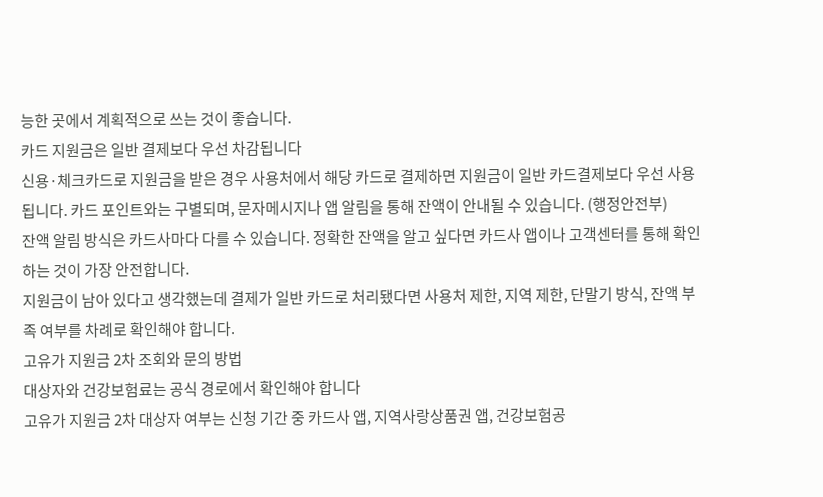능한 곳에서 계획적으로 쓰는 것이 좋습니다.
카드 지원금은 일반 결제보다 우선 차감됩니다
신용·체크카드로 지원금을 받은 경우 사용처에서 해당 카드로 결제하면 지원금이 일반 카드결제보다 우선 사용됩니다. 카드 포인트와는 구별되며, 문자메시지나 앱 알림을 통해 잔액이 안내될 수 있습니다. (행정안전부)
잔액 알림 방식은 카드사마다 다를 수 있습니다. 정확한 잔액을 알고 싶다면 카드사 앱이나 고객센터를 통해 확인하는 것이 가장 안전합니다.
지원금이 남아 있다고 생각했는데 결제가 일반 카드로 처리됐다면 사용처 제한, 지역 제한, 단말기 방식, 잔액 부족 여부를 차례로 확인해야 합니다.
고유가 지원금 2차 조회와 문의 방법
대상자와 건강보험료는 공식 경로에서 확인해야 합니다
고유가 지원금 2차 대상자 여부는 신청 기간 중 카드사 앱, 지역사랑상품권 앱, 건강보험공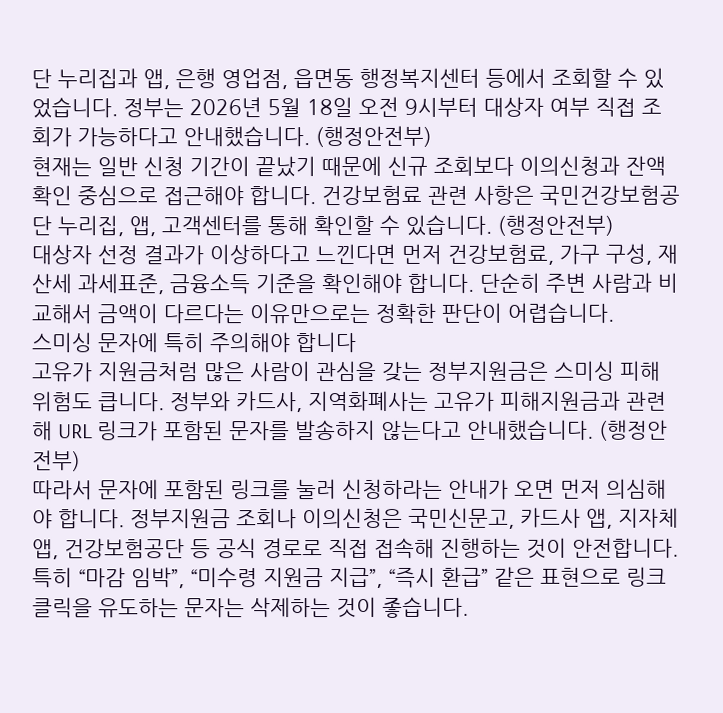단 누리집과 앱, 은행 영업점, 읍면동 행정복지센터 등에서 조회할 수 있었습니다. 정부는 2026년 5월 18일 오전 9시부터 대상자 여부 직접 조회가 가능하다고 안내했습니다. (행정안전부)
현재는 일반 신청 기간이 끝났기 때문에 신규 조회보다 이의신청과 잔액 확인 중심으로 접근해야 합니다. 건강보험료 관련 사항은 국민건강보험공단 누리집, 앱, 고객센터를 통해 확인할 수 있습니다. (행정안전부)
대상자 선정 결과가 이상하다고 느낀다면 먼저 건강보험료, 가구 구성, 재산세 과세표준, 금융소득 기준을 확인해야 합니다. 단순히 주변 사람과 비교해서 금액이 다르다는 이유만으로는 정확한 판단이 어렵습니다.
스미싱 문자에 특히 주의해야 합니다
고유가 지원금처럼 많은 사람이 관심을 갖는 정부지원금은 스미싱 피해 위험도 큽니다. 정부와 카드사, 지역화폐사는 고유가 피해지원금과 관련해 URL 링크가 포함된 문자를 발송하지 않는다고 안내했습니다. (행정안전부)
따라서 문자에 포함된 링크를 눌러 신청하라는 안내가 오면 먼저 의심해야 합니다. 정부지원금 조회나 이의신청은 국민신문고, 카드사 앱, 지자체 앱, 건강보험공단 등 공식 경로로 직접 접속해 진행하는 것이 안전합니다.
특히 “마감 임박”, “미수령 지원금 지급”, “즉시 환급” 같은 표현으로 링크 클릭을 유도하는 문자는 삭제하는 것이 좋습니다.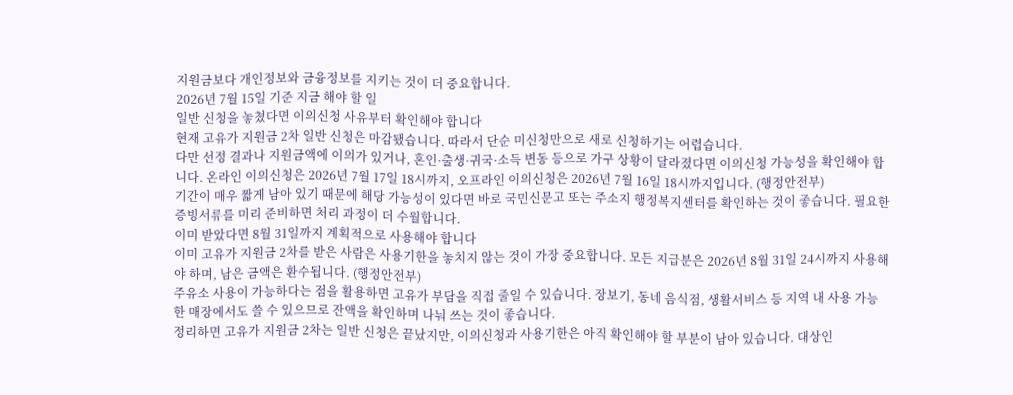지원금보다 개인정보와 금융정보를 지키는 것이 더 중요합니다.
2026년 7월 15일 기준 지금 해야 할 일
일반 신청을 놓쳤다면 이의신청 사유부터 확인해야 합니다
현재 고유가 지원금 2차 일반 신청은 마감됐습니다. 따라서 단순 미신청만으로 새로 신청하기는 어렵습니다.
다만 선정 결과나 지원금액에 이의가 있거나, 혼인·출생·귀국·소득 변동 등으로 가구 상황이 달라졌다면 이의신청 가능성을 확인해야 합니다. 온라인 이의신청은 2026년 7월 17일 18시까지, 오프라인 이의신청은 2026년 7월 16일 18시까지입니다. (행정안전부)
기간이 매우 짧게 남아 있기 때문에 해당 가능성이 있다면 바로 국민신문고 또는 주소지 행정복지센터를 확인하는 것이 좋습니다. 필요한 증빙서류를 미리 준비하면 처리 과정이 더 수월합니다.
이미 받았다면 8월 31일까지 계획적으로 사용해야 합니다
이미 고유가 지원금 2차를 받은 사람은 사용기한을 놓치지 않는 것이 가장 중요합니다. 모든 지급분은 2026년 8월 31일 24시까지 사용해야 하며, 남은 금액은 환수됩니다. (행정안전부)
주유소 사용이 가능하다는 점을 활용하면 고유가 부담을 직접 줄일 수 있습니다. 장보기, 동네 음식점, 생활서비스 등 지역 내 사용 가능한 매장에서도 쓸 수 있으므로 잔액을 확인하며 나눠 쓰는 것이 좋습니다.
정리하면 고유가 지원금 2차는 일반 신청은 끝났지만, 이의신청과 사용기한은 아직 확인해야 할 부분이 남아 있습니다. 대상인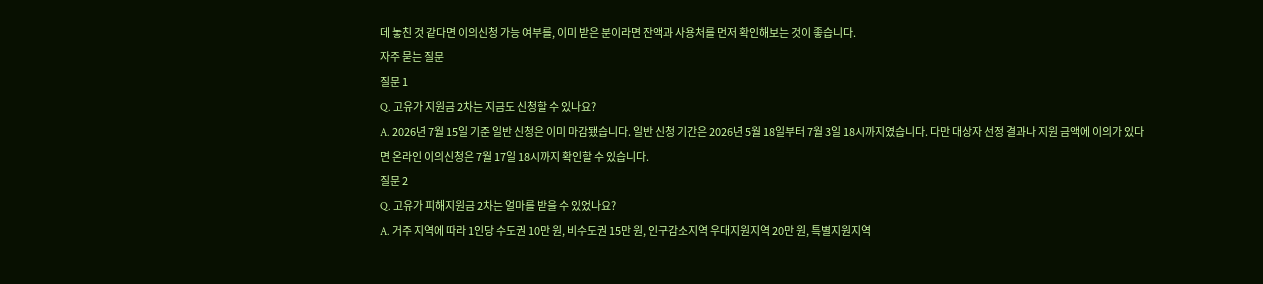데 놓친 것 같다면 이의신청 가능 여부를, 이미 받은 분이라면 잔액과 사용처를 먼저 확인해보는 것이 좋습니다.
자주 묻는 질문
질문 1
Q. 고유가 지원금 2차는 지금도 신청할 수 있나요?
A. 2026년 7월 15일 기준 일반 신청은 이미 마감됐습니다. 일반 신청 기간은 2026년 5월 18일부터 7월 3일 18시까지였습니다. 다만 대상자 선정 결과나 지원 금액에 이의가 있다면 온라인 이의신청은 7월 17일 18시까지 확인할 수 있습니다.
질문 2
Q. 고유가 피해지원금 2차는 얼마를 받을 수 있었나요?
A. 거주 지역에 따라 1인당 수도권 10만 원, 비수도권 15만 원, 인구감소지역 우대지원지역 20만 원, 특별지원지역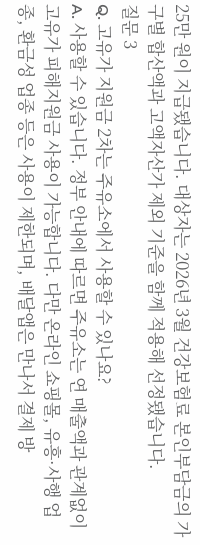25만 원이 지급됐습니다. 대상자는 2026년 3월 건강보험료 본인부담금의 가구별 합산액과 고액자산가 제외 기준을 함께 적용해 선정됐습니다.
질문 3
Q. 고유가 지원금 2차는 주유소에서 사용할 수 있나요?
A. 사용할 수 있습니다. 정부 안내에 따르면 주유소는 연 매출액과 관계없이 고유가 피해지원금 사용이 가능합니다. 다만 온라인 쇼핑몰, 유흥·사행 업종, 환금성 업종 등은 사용이 제한되며, 배달앱은 만나서 결제 방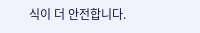식이 더 안전합니다.